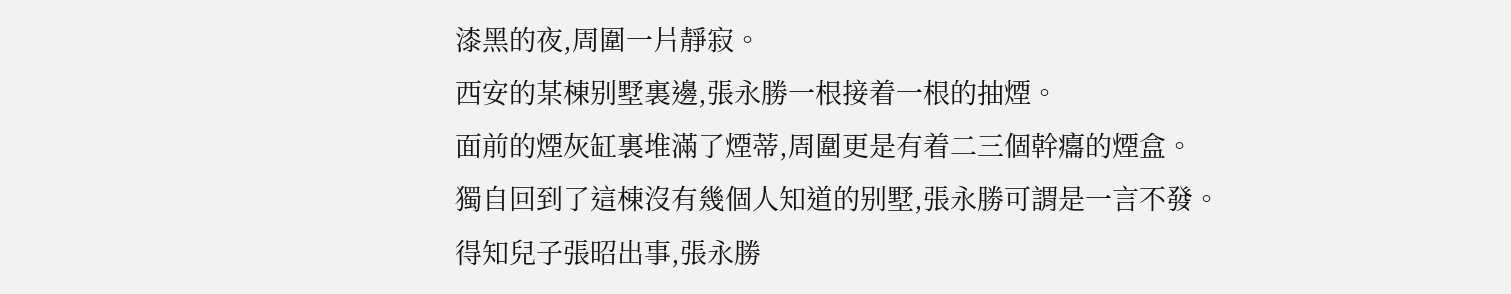漆黑的夜,周圍一片靜寂。
西安的某棟别墅裏邊,張永勝一根接着一根的抽煙。
面前的煙灰缸裏堆滿了煙蒂,周圍更是有着二三個幹癟的煙盒。
獨自回到了這棟沒有幾個人知道的别墅,張永勝可謂是一言不發。
得知兒子張昭出事,張永勝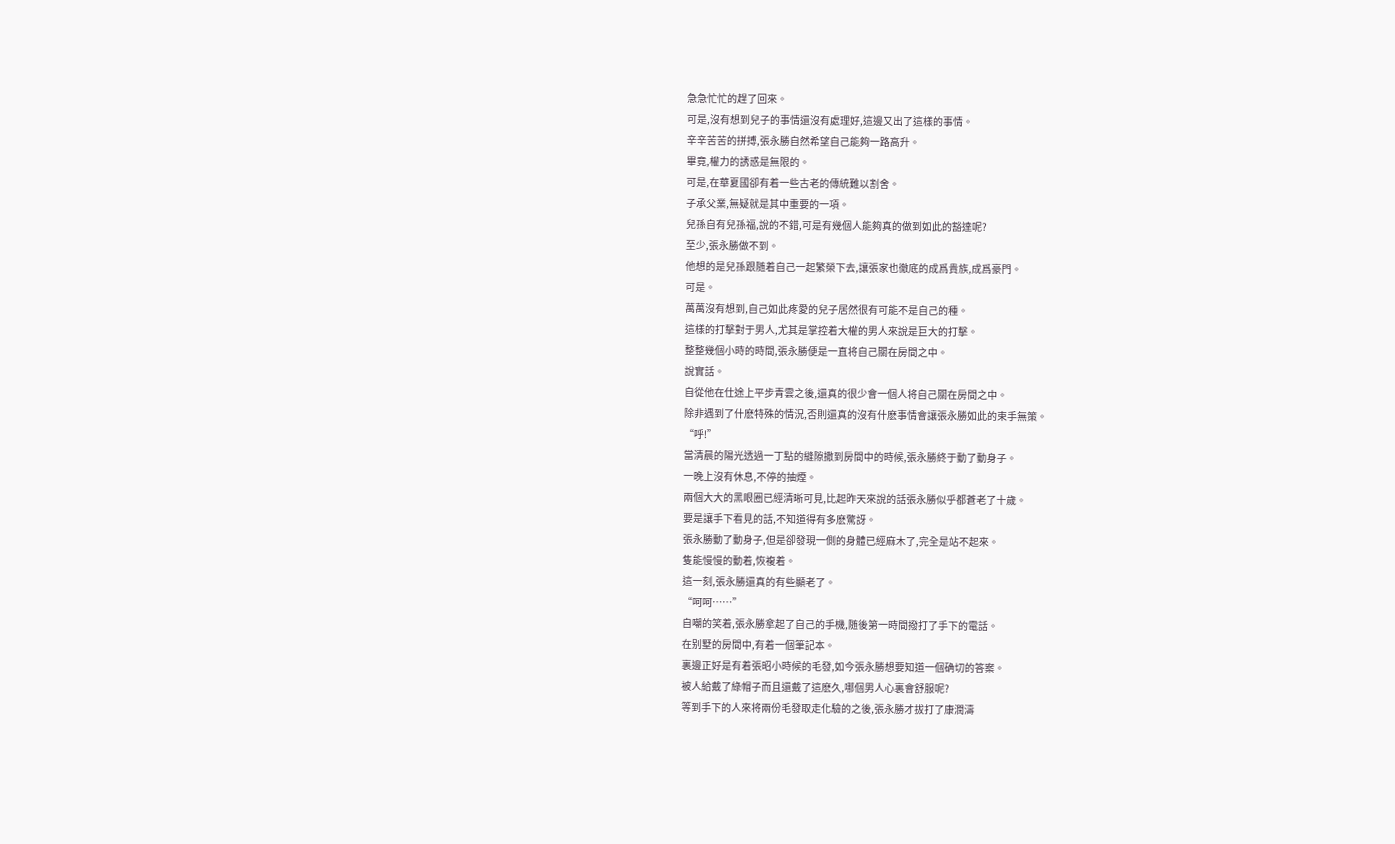急急忙忙的趕了回來。
可是,沒有想到兒子的事情還沒有處理好,這邊又出了這樣的事情。
辛辛苦苦的拼搏,張永勝自然希望自己能夠一路高升。
畢竟,權力的誘惑是無限的。
可是,在華夏國卻有着一些古老的傳統難以割舍。
子承父業,無疑就是其中重要的一項。
兒孫自有兒孫福,說的不錯,可是有幾個人能夠真的做到如此的豁達呢?
至少,張永勝做不到。
他想的是兒孫跟随着自己一起繁榮下去,讓張家也徹底的成爲貴族,成爲豪門。
可是。
萬萬沒有想到,自己如此疼愛的兒子居然很有可能不是自己的種。
這樣的打擊對于男人,尤其是掌控着大權的男人來說是巨大的打擊。
整整幾個小時的時間,張永勝便是一直将自己關在房間之中。
說實話。
自從他在仕途上平步青雲之後,還真的很少會一個人将自己關在房間之中。
除非遇到了什麽特殊的情況,否則還真的沒有什麽事情會讓張永勝如此的束手無策。
“呼!”
當清晨的陽光透過一丁點的縫隙撒到房間中的時候,張永勝終于動了動身子。
一晚上沒有休息,不停的抽煙。
兩個大大的黑眼圈已經清晰可見,比起昨天來說的話張永勝似乎都蒼老了十歲。
要是讓手下看見的話,不知道得有多麽驚訝。
張永勝動了動身子,但是卻發現一側的身體已經麻木了,完全是站不起來。
隻能慢慢的動着,恢複着。
這一刻,張永勝還真的有些顯老了。
“呵呵……”
自嘲的笑着,張永勝拿起了自己的手機,随後第一時間撥打了手下的電話。
在别墅的房間中,有着一個筆記本。
裏邊正好是有着張昭小時候的毛發,如今張永勝想要知道一個确切的答案。
被人給戴了綠帽子而且還戴了這麽久,哪個男人心裏會舒服呢?
等到手下的人來将兩份毛發取走化驗的之後,張永勝才拔打了康潤濤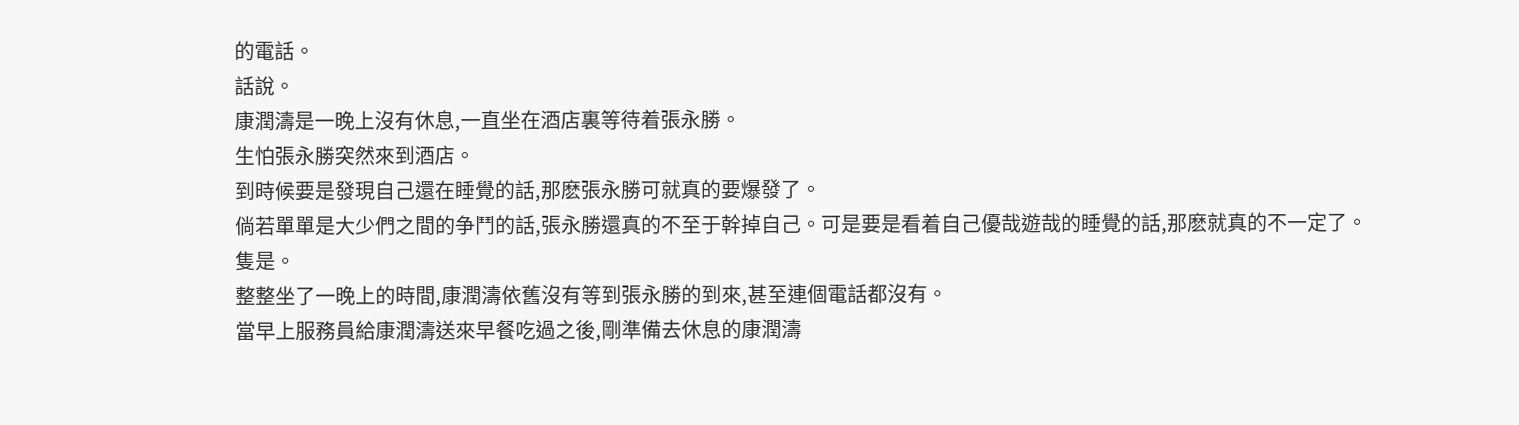的電話。
話說。
康潤濤是一晚上沒有休息,一直坐在酒店裏等待着張永勝。
生怕張永勝突然來到酒店。
到時候要是發現自己還在睡覺的話,那麽張永勝可就真的要爆發了。
倘若單單是大少們之間的争鬥的話,張永勝還真的不至于幹掉自己。可是要是看着自己優哉遊哉的睡覺的話,那麽就真的不一定了。
隻是。
整整坐了一晚上的時間,康潤濤依舊沒有等到張永勝的到來,甚至連個電話都沒有。
當早上服務員給康潤濤送來早餐吃過之後,剛準備去休息的康潤濤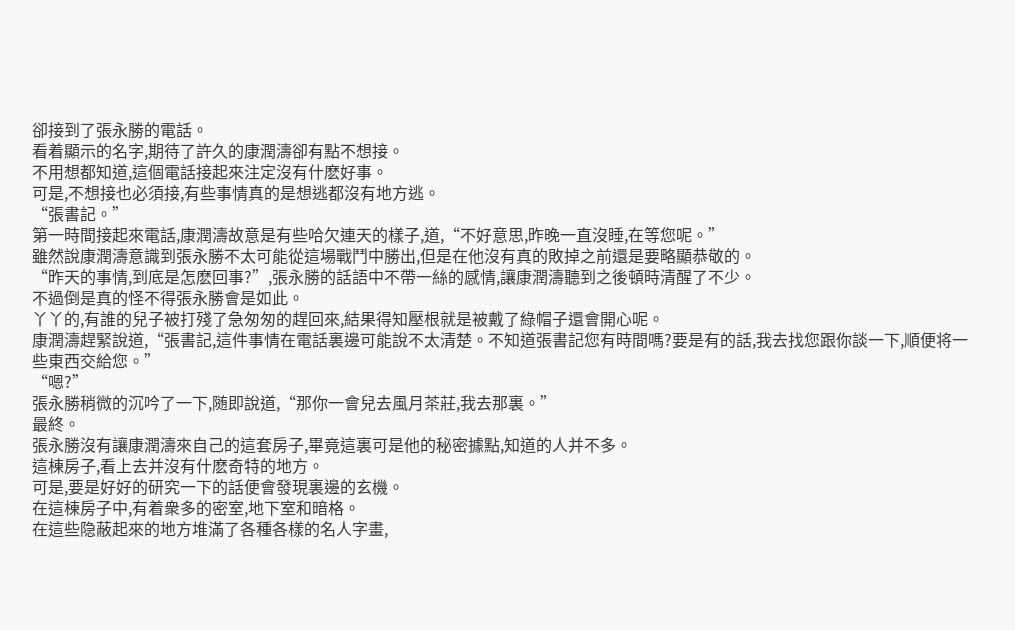卻接到了張永勝的電話。
看着顯示的名字,期待了許久的康潤濤卻有點不想接。
不用想都知道,這個電話接起來注定沒有什麽好事。
可是,不想接也必須接,有些事情真的是想逃都沒有地方逃。
“張書記。”
第一時間接起來電話,康潤濤故意是有些哈欠連天的樣子,道,“不好意思,昨晚一直沒睡,在等您呢。”
雖然說康潤濤意識到張永勝不太可能從這場戰鬥中勝出,但是在他沒有真的敗掉之前還是要略顯恭敬的。
“昨天的事情,到底是怎麽回事?”,張永勝的話語中不帶一絲的感情,讓康潤濤聽到之後頓時清醒了不少。
不過倒是真的怪不得張永勝會是如此。
丫丫的,有誰的兒子被打殘了急匆匆的趕回來,結果得知壓根就是被戴了綠帽子還會開心呢。
康潤濤趕緊說道,“張書記,這件事情在電話裏邊可能說不太清楚。不知道張書記您有時間嗎?要是有的話,我去找您跟你談一下,順便将一些東西交給您。”
“嗯?”
張永勝稍微的沉吟了一下,随即說道,“那你一會兒去風月茶莊,我去那裏。”
最終。
張永勝沒有讓康潤濤來自己的這套房子,畢竟這裏可是他的秘密據點,知道的人并不多。
這棟房子,看上去并沒有什麽奇特的地方。
可是,要是好好的研究一下的話便會發現裏邊的玄機。
在這棟房子中,有着衆多的密室,地下室和暗格。
在這些隐蔽起來的地方堆滿了各種各樣的名人字畫,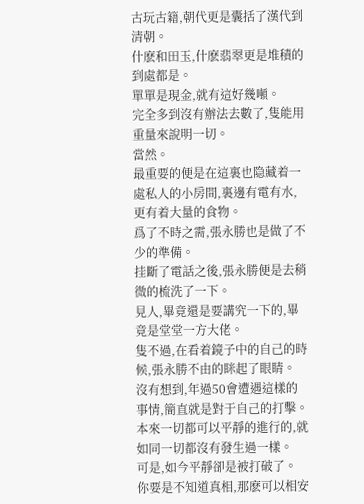古玩古籍,朝代更是囊括了漢代到清朝。
什麽和田玉,什麽翡翠更是堆積的到處都是。
單單是現金,就有這好幾噸。
完全多到沒有辦法去數了,隻能用重量來說明一切。
當然。
最重要的便是在這裏也隐藏着一處私人的小房間,裏邊有電有水,更有着大量的食物。
爲了不時之需,張永勝也是做了不少的準備。
挂斷了電話之後,張永勝便是去稍微的梳洗了一下。
見人,畢竟還是要講究一下的,畢竟是堂堂一方大佬。
隻不過,在看着鏡子中的自己的時候,張永勝不由的眯起了眼睛。
沒有想到,年過50會遭遇這樣的事情,簡直就是對于自己的打擊。
本來一切都可以平靜的進行的,就如同一切都沒有發生過一樣。
可是,如今平靜卻是被打破了。
你要是不知道真相,那麽可以相安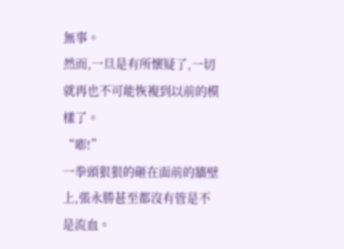無事。
然而,一旦是有所懷疑了,一切就再也不可能恢複到以前的模樣了。
“嘭!”
一拳頭狠狠的砸在面前的牆壁上,張永勝甚至都沒有管是不是流血。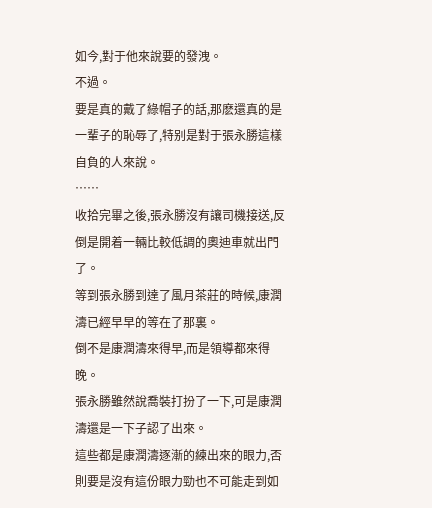如今,對于他來說要的發洩。
不過。
要是真的戴了綠帽子的話,那麽還真的是一輩子的恥辱了,特别是對于張永勝這樣自負的人來說。
……
收拾完畢之後,張永勝沒有讓司機接送,反倒是開着一輛比較低調的奧迪車就出門了。
等到張永勝到達了風月茶莊的時候,康潤濤已經早早的等在了那裏。
倒不是康潤濤來得早,而是領導都來得晚。
張永勝雖然說喬裝打扮了一下,可是康潤濤還是一下子認了出來。
這些都是康潤濤逐漸的練出來的眼力,否則要是沒有這份眼力勁也不可能走到如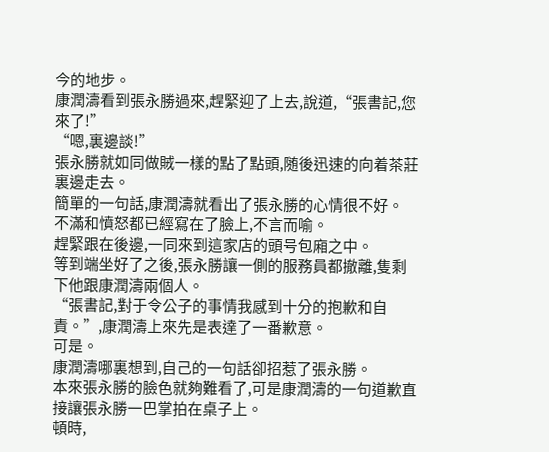今的地步。
康潤濤看到張永勝過來,趕緊迎了上去,說道,“張書記,您來了!”
“嗯,裏邊談!”
張永勝就如同做賊一樣的點了點頭,随後迅速的向着茶莊裏邊走去。
簡單的一句話,康潤濤就看出了張永勝的心情很不好。
不滿和憤怒都已經寫在了臉上,不言而喻。
趕緊跟在後邊,一同來到這家店的頭号包廂之中。
等到端坐好了之後,張永勝讓一側的服務員都撤離,隻剩下他跟康潤濤兩個人。
“張書記,對于令公子的事情我感到十分的抱歉和自責。”,康潤濤上來先是表達了一番歉意。
可是。
康潤濤哪裏想到,自己的一句話卻招惹了張永勝。
本來張永勝的臉色就夠難看了,可是康潤濤的一句道歉直接讓張永勝一巴掌拍在桌子上。
頓時,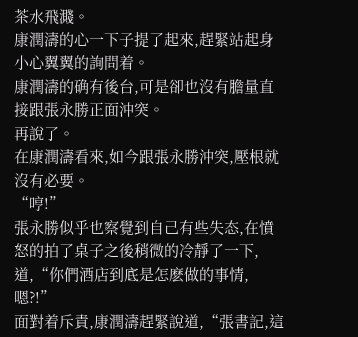茶水飛濺。
康潤濤的心一下子提了起來,趕緊站起身小心翼翼的詢問着。
康潤濤的确有後台,可是卻也沒有膽量直接跟張永勝正面沖突。
再說了。
在康潤濤看來,如今跟張永勝沖突,壓根就沒有必要。
“哼!”
張永勝似乎也察覺到自己有些失态,在憤怒的拍了桌子之後稍微的冷靜了一下,道,“你們酒店到底是怎麽做的事情,嗯?!”
面對着斥責,康潤濤趕緊說道,“張書記,這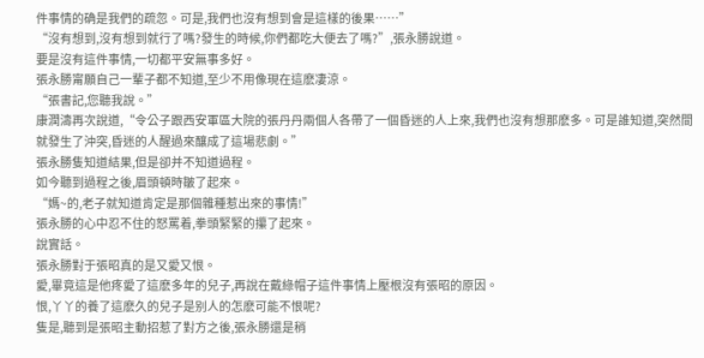件事情的确是我們的疏忽。可是,我們也沒有想到會是這樣的後果……”
“沒有想到,沒有想到就行了嗎?發生的時候,你們都吃大便去了嗎?”,張永勝說道。
要是沒有這件事情,一切都平安無事多好。
張永勝甯願自己一輩子都不知道,至少不用像現在這麽凄涼。
“張書記,您聽我說。”
康潤濤再次說道,“令公子跟西安軍區大院的張丹丹兩個人各帶了一個昏迷的人上來,我們也沒有想那麽多。可是誰知道,突然間就發生了沖突,昏迷的人醒過來釀成了這場悲劇。”
張永勝隻知道結果,但是卻并不知道過程。
如今聽到過程之後,眉頭頓時皺了起來。
“媽~的,老子就知道肯定是那個雜種惹出來的事情!”
張永勝的心中忍不住的怒罵着,拳頭緊緊的攥了起來。
說實話。
張永勝對于張昭真的是又愛又恨。
愛,畢竟這是他疼愛了這麽多年的兒子,再說在戴綠帽子這件事情上壓根沒有張昭的原因。
恨,丫丫的養了這麽久的兒子是别人的怎麽可能不恨呢?
隻是,聽到是張昭主動招惹了對方之後,張永勝還是稍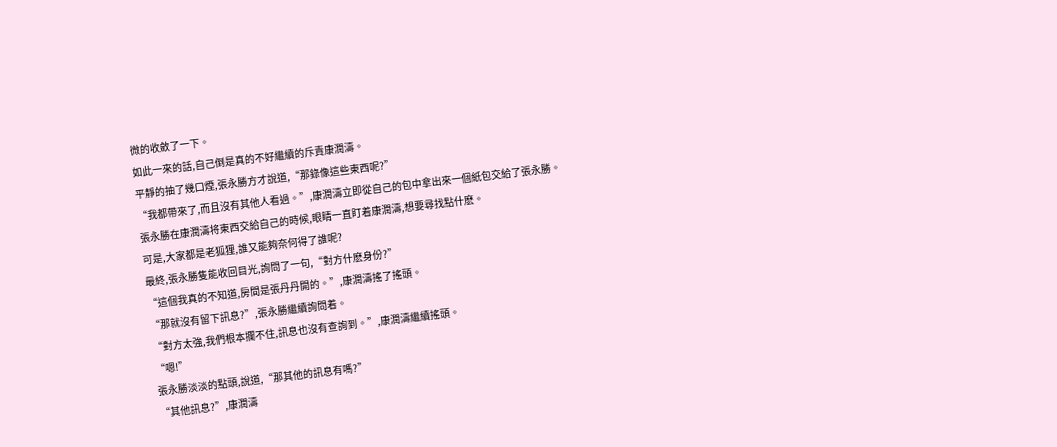微的收斂了一下。
如此一來的話,自己倒是真的不好繼續的斥責康潤濤。
平靜的抽了幾口煙,張永勝方才說道,“那錄像這些東西呢?”
“我都帶來了,而且沒有其他人看過。”,康潤濤立即從自己的包中拿出來一個紙包交給了張永勝。
張永勝在康潤濤将東西交給自己的時候,眼睛一直盯着康潤濤,想要尋找點什麽。
可是,大家都是老狐狸,誰又能夠奈何得了誰呢?
最終,張永勝隻能收回目光,詢問了一句,“對方什麽身份?”
“這個我真的不知道,房間是張丹丹開的。”,康潤濤搖了搖頭。
“那就沒有留下訊息?”,張永勝繼續詢問着。
“對方太強,我們根本攔不住,訊息也沒有查詢到。”,康潤濤繼續搖頭。
“嗯!”
張永勝淡淡的點頭,說道,“那其他的訊息有嗎?”
“其他訊息?”,康潤濤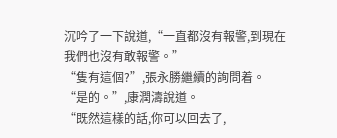沉吟了一下說道,“一直都沒有報警,到現在我們也沒有敢報警。”
“隻有這個?”,張永勝繼續的詢問着。
“是的。”,康潤濤說道。
“既然這樣的話,你可以回去了,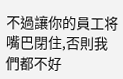不過讓你的員工将嘴巴閉住,否則我們都不好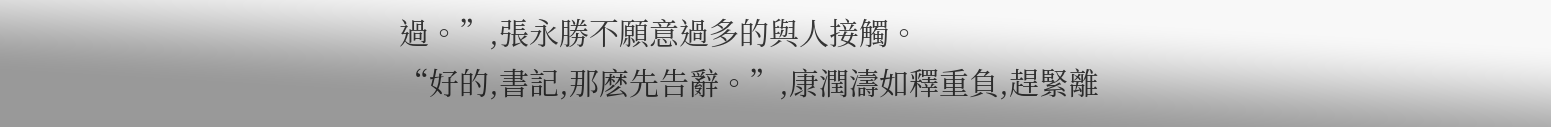過。”,張永勝不願意過多的與人接觸。
“好的,書記,那麽先告辭。”,康潤濤如釋重負,趕緊離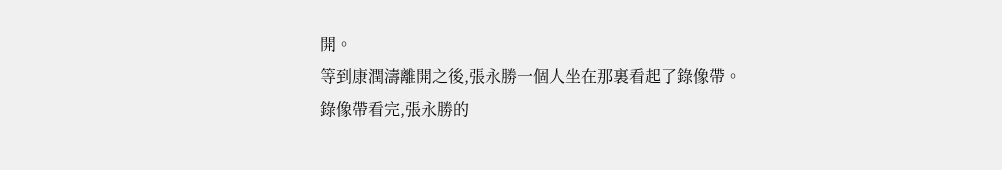開。
等到康潤濤離開之後,張永勝一個人坐在那裏看起了錄像帶。
錄像帶看完,張永勝的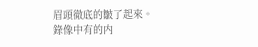眉頭徹底的皺了起來。
錄像中有的内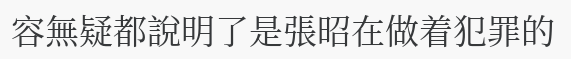容無疑都說明了是張昭在做着犯罪的